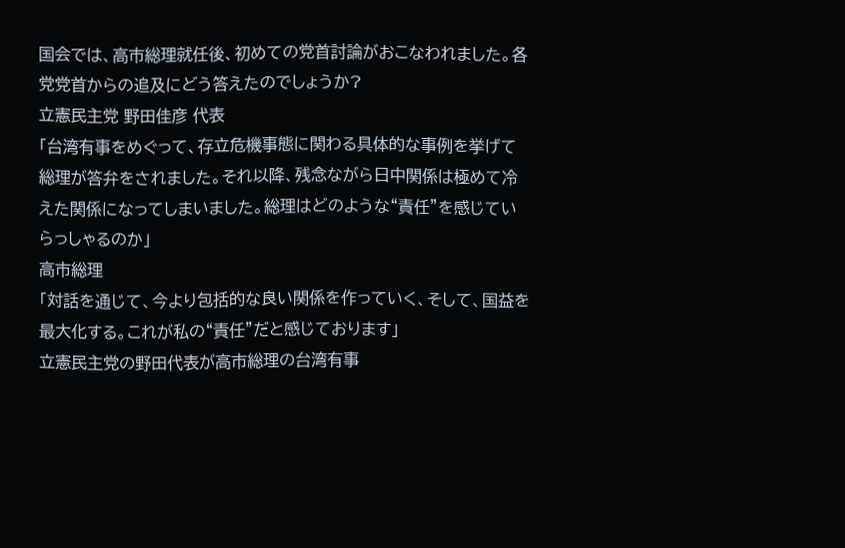国会では、高市総理就任後、初めての党首討論がおこなわれました。各党党首からの追及にどう答えたのでしょうか?
立憲民主党 野田佳彦 代表
「台湾有事をめぐって、存立危機事態に関わる具体的な事例を挙げて総理が答弁をされました。それ以降、残念ながら日中関係は極めて冷えた関係になってしまいました。総理はどのような“責任”を感じていらっしゃるのか」
高市総理
「対話を通じて、今より包括的な良い関係を作っていく、そして、国益を最大化する。これが私の“責任”だと感じております」
立憲民主党の野田代表が高市総理の台湾有事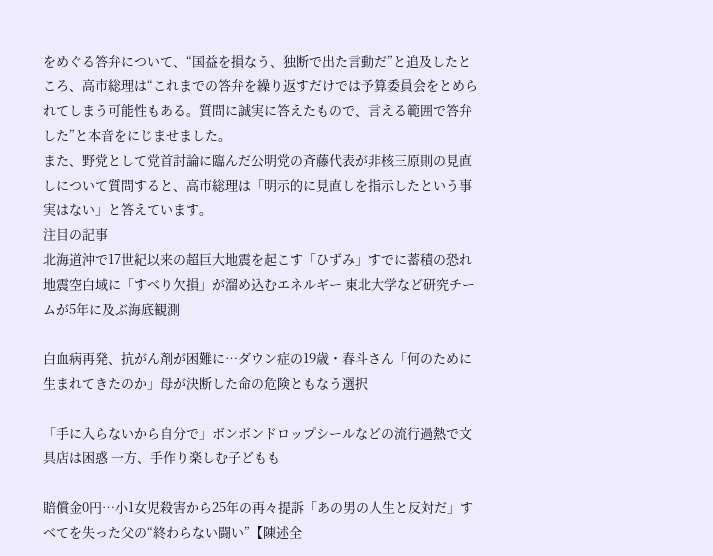をめぐる答弁について、“国益を損なう、独断で出た言動だ”と追及したところ、高市総理は“これまでの答弁を繰り返すだけでは予算委員会をとめられてしまう可能性もある。質問に誠実に答えたもので、言える範囲で答弁した”と本音をにじませました。
また、野党として党首討論に臨んだ公明党の斉藤代表が非核三原則の見直しについて質問すると、高市総理は「明示的に見直しを指示したという事実はない」と答えています。
注目の記事
北海道沖で17世紀以来の超巨大地震を起こす「ひずみ」すでに蓄積の恐れ 地震空白域に「すべり欠損」が溜め込むエネルギー 東北大学など研究チームが5年に及ぶ海底観測

白血病再発、抗がん剤が困難に…ダウン症の19歳・春斗さん「何のために生まれてきたのか」母が決断した命の危険ともなう選択

「手に入らないから自分で」ボンボンドロップシールなどの流行過熱で文具店は困惑 一方、手作り楽しむ子どもも

賠償金0円…小1女児殺害から25年の再々提訴「あの男の人生と反対だ」すべてを失った父の“終わらない闘い”【陳述全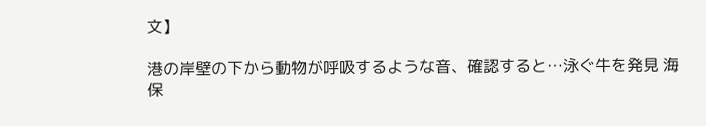文】

港の岸壁の下から動物が呼吸するような音、確認すると…泳ぐ牛を発見 海保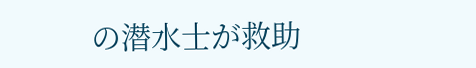の潜水士が救助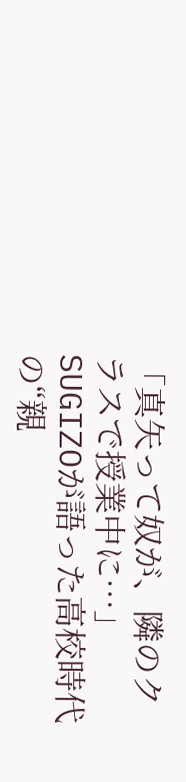「真矢って奴が、隣のクラスで授業中に…」SUGIZOが語った高校時代の“親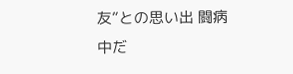友”との思い出 闘病中だ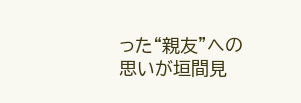った“親友”への思いが垣間見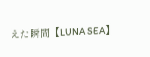えた瞬間【LUNA SEA】